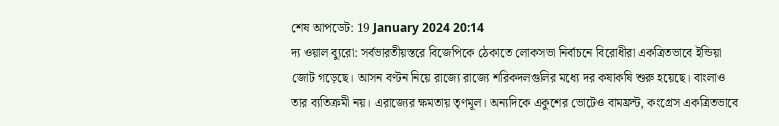শেষ আপডেট: 19 January 2024 20:14
দ্য ওয়াল ব্যুরো: সর্বভারতীয়স্তরে বিজেপিকে ঠেকাতে লোকসভা নির্বাচনে বিরোধীরা একত্রিতভাবে ইন্ডিয়া জোট গড়েছে। আসন বণ্টন নিয়ে রাজ্যে রাজ্যে শরিকদলগুলির মধ্যে দর কষাকষি শুরু হয়েছে। বাংলাও তার ব্যতিক্রমী নয়। এরাজ্যের ক্ষমতায় তৃণমূল। অন্যদিকে একুশের ভোটেও বামফ্রন্ট, কংগ্রেস একত্রিতভাবে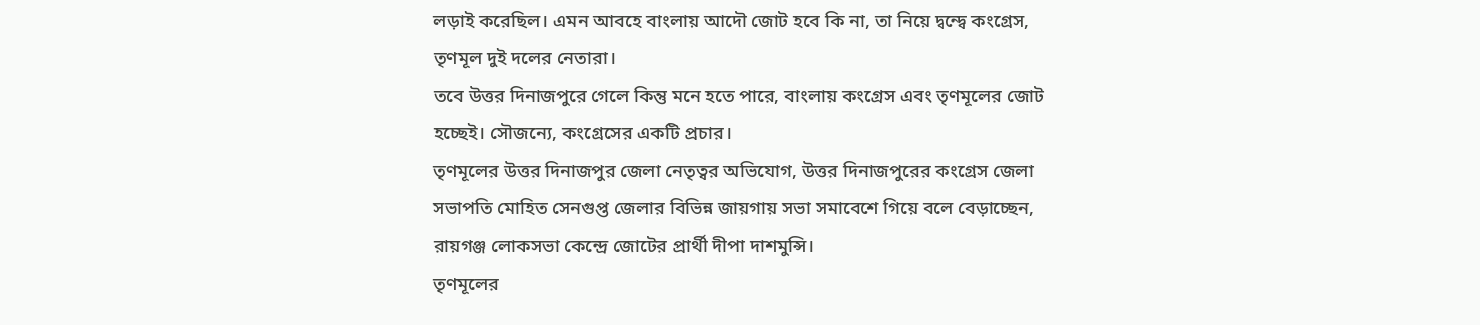লড়াই করেছিল। এমন আবহে বাংলায় আদৌ জোট হবে কি না, তা নিয়ে দ্বন্দ্বে কংগ্রেস, তৃণমূল দুই দলের নেতারা।
তবে উত্তর দিনাজপুরে গেলে কিন্তু মনে হতে পারে, বাংলায় কংগ্রেস এবং তৃণমূলের জোট হচ্ছেই। সৌজন্যে, কংগ্রেসের একটি প্রচার।
তৃণমূলের উত্তর দিনাজপুর জেলা নেতৃত্বর অভিযোগ, উত্তর দিনাজপুরের কংগ্রেস জেলা সভাপতি মোহিত সেনগুপ্ত জেলার বিভিন্ন জায়গায় সভা সমাবেশে গিয়ে বলে বেড়াচ্ছেন, রায়গঞ্জ লোকসভা কেন্দ্রে জোটের প্রার্থী দীপা দাশমুন্সি।
তৃণমূলের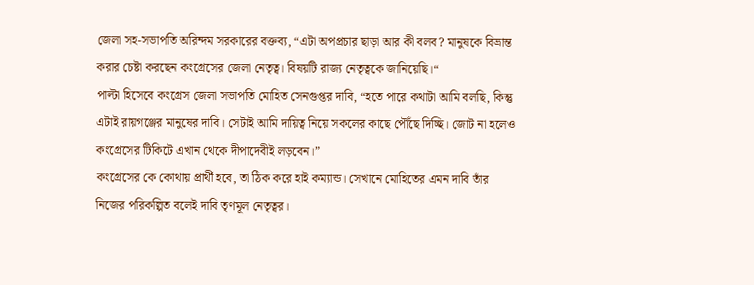জেলা সহ-সভাপতি অরিন্দম সরকারের বক্তব্য, “এটা অপপ্রচার ছাড়া আর কী বলব? মানুষকে বিভ্রান্ত করার চেষ্টা করছেন কংগ্রেসের জেলা নেতৃত্ব। বিষয়টি রাজ্য নেতৃত্বকে জানিয়েছি।“
পাল্টা হিসেবে কংগ্রেস জেলা সভাপতি মোহিত সেনগুপ্তর দাবি, “হতে পারে কথাটা আমি বলছি, কিন্তু এটাই রায়গঞ্জের মানুষের দাবি। সেটাই আমি দায়িত্ব নিয়ে সকলের কাছে পৌঁছে দিচ্ছি। জোট না হলেও কংগ্রেসের টিকিটে এখান থেকে দীপাদেবীই লড়বেন।”
কংগ্রেসের কে কোথায় প্রার্থী হবে, তা ঠিক করে হাই কম্যান্ড। সেখানে মোহিতের এমন দাবি তাঁর নিজের পরিকল্পিত বলেই দাবি তৃণমূল নেতৃত্বর।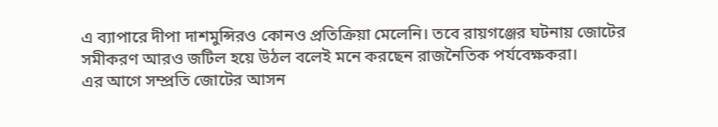এ ব্যাপারে দীপা দাশমুন্সিরও কোনও প্রতিক্রিয়া মেলেনি। তবে রায়গঞ্জের ঘটনায় জোটের সমীকরণ আরও জটিল হয়ে উঠল বলেই মনে করছেন রাজনৈতিক পর্যবেক্ষকরা।
এর আগে সম্প্রতি জোটের আসন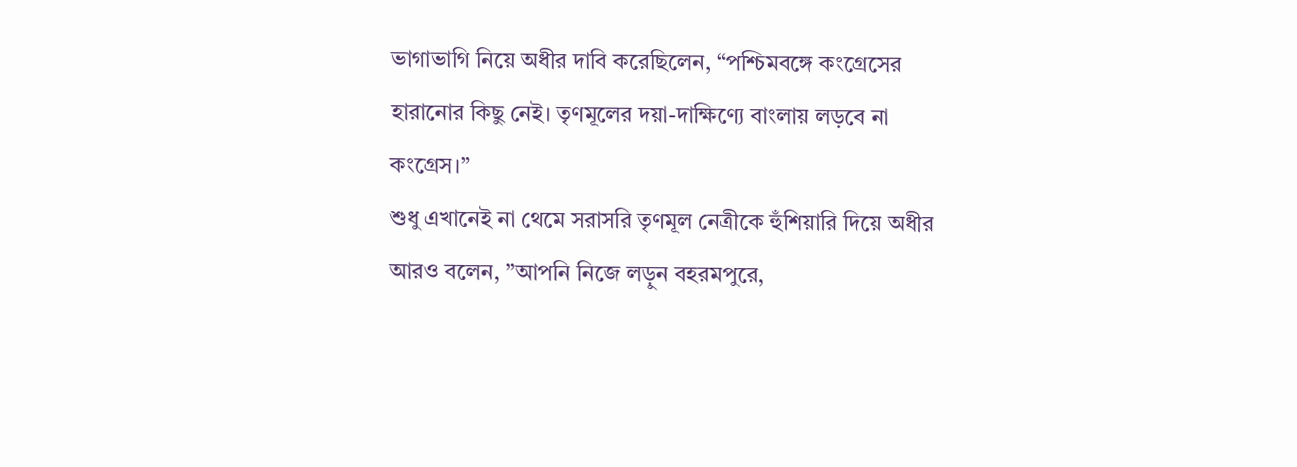ভাগাভাগি নিয়ে অধীর দাবি করেছিলেন, “পশ্চিমবঙ্গে কংগ্রেসের হারানোর কিছু নেই। তৃণমূলের দয়া-দাক্ষিণ্যে বাংলায় লড়বে না কংগ্রেস।”
শুধু এখানেই না থেমে সরাসরি তৃণমূল নেত্রীকে হুঁশিয়ারি দিয়ে অধীর আরও বলেন, ”আপনি নিজে লড়ুন বহরমপুরে,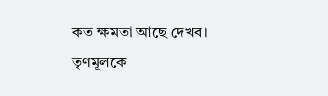কত ক্ষমতা আছে দেখব। তৃণমূলকে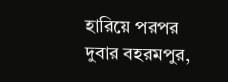হারিয়ে পরপর দুবার বহরমপুর,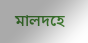মালদহে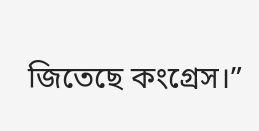জিতেছে কংগ্রেস।”